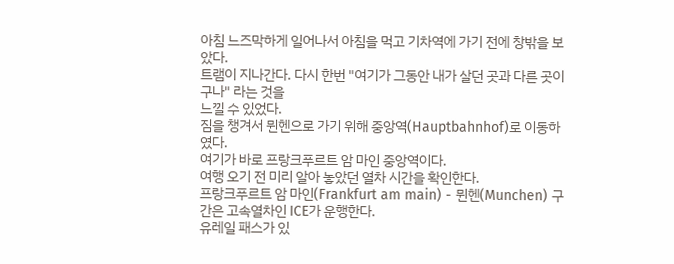아침 느즈막하게 일어나서 아침을 먹고 기차역에 가기 전에 창밖을 보았다.
트램이 지나간다. 다시 한번 "여기가 그동안 내가 살던 곳과 다른 곳이구나" 라는 것을
느낄 수 있었다.
짐을 챙겨서 뮌헨으로 가기 위해 중앙역(Hauptbahnhof)로 이동하였다.
여기가 바로 프랑크푸르트 암 마인 중앙역이다.
여행 오기 전 미리 알아 놓았던 열차 시간을 확인한다.
프랑크푸르트 암 마인(Frankfurt am main) - 뮌헨(Munchen) 구간은 고속열차인 ICE가 운행한다.
유레일 패스가 있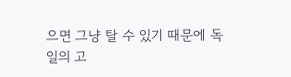으면 그냥 탈 수 있기 때문에 독일의 고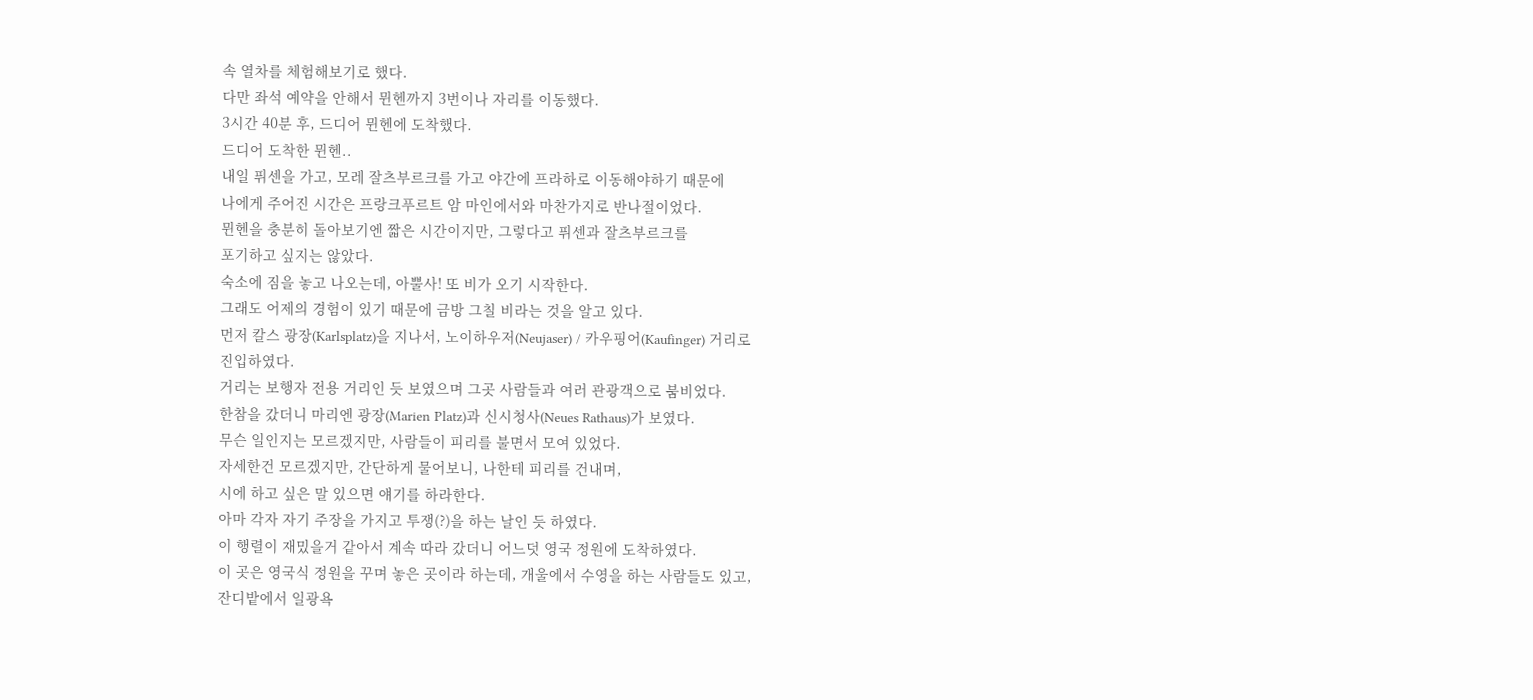속 열차를 체험해보기로 했다.
다만 좌석 예약을 안해서 뮌헨까지 3번이나 자리를 이동했다.
3시간 40분 후, 드디어 뮌헨에 도착했다.
드디어 도착한 뮌헨..
내일 퓌센을 가고, 모레 잘츠부르크를 가고 야간에 프라하로 이동해야하기 때문에
나에게 주어진 시간은 프랑크푸르트 암 마인에서와 마찬가지로 반나절이었다.
뮌헨을 충분히 돌아보기엔 짧은 시간이지만, 그렇다고 퓌센과 잘츠부르크를
포기하고 싶지는 않았다.
숙소에 짐을 놓고 나오는데, 아뿔사! 또 비가 오기 시작한다.
그래도 어제의 경험이 있기 때문에 금방 그칠 비라는 것을 알고 있다.
먼저 칼스 광장(Karlsplatz)을 지나서, 노이하우저(Neujaser) / 카우핑어(Kaufinger) 거리로
진입하였다.
거리는 보행자 전용 거리인 듯 보였으며 그곳 사람들과 여러 관광객으로 붐비었다.
한참을 갔더니 마리엔 광장(Marien Platz)과 신시청사(Neues Rathaus)가 보였다.
무슨 일인지는 모르겠지만, 사람들이 피리를 불면서 모여 있었다.
자세한건 모르겠지만, 간단하게 물어보니, 나한테 피리를 건내며,
시에 하고 싶은 말 있으면 얘기를 하라한다.
아마 각자 자기 주장을 가지고 투쟁(?)을 하는 날인 듯 하였다.
이 행렬이 재밌을거 같아서 계속 따라 갔더니 어느덧 영국 정원에 도착하였다.
이 곳은 영국식 정원을 꾸며 놓은 곳이라 하는데, 개울에서 수영을 하는 사람들도 있고,
잔디밭에서 일광욕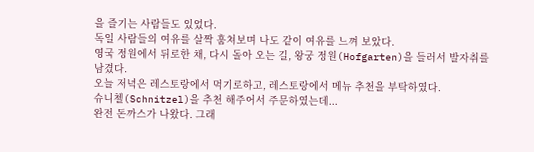을 즐기는 사람들도 있었다.
독일 사람들의 여유를 살짝 훔쳐보며 나도 같이 여유를 느껴 보았다.
영국 정원에서 뒤로한 채, 다시 돌아 오는 길, 왕궁 정원(Hofgarten)을 들러서 발자취를 남겼다.
오늘 저녁은 레스토랑에서 먹기로하고, 레스토랑에서 메뉴 추천을 부탁하였다.
슈니첼(Schnitzel)을 추천 해주어서 주문하였는데...
완전 돈까스가 나왔다. 그래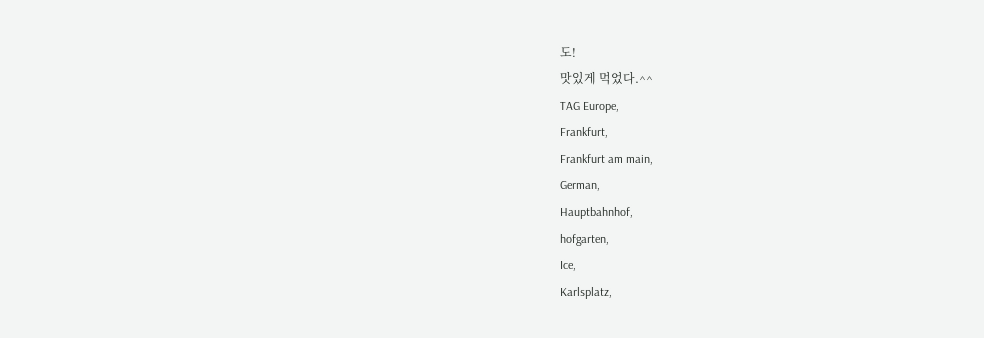도!
맛있게 먹었다.^^
TAG Europe,
Frankfurt,
Frankfurt am main,
German,
Hauptbahnhof,
hofgarten,
Ice,
Karlsplatz,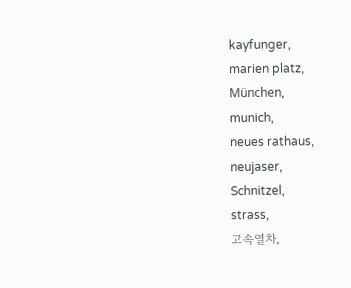kayfunger,
marien platz,
München,
munich,
neues rathaus,
neujaser,
Schnitzel,
strass,
고속열차,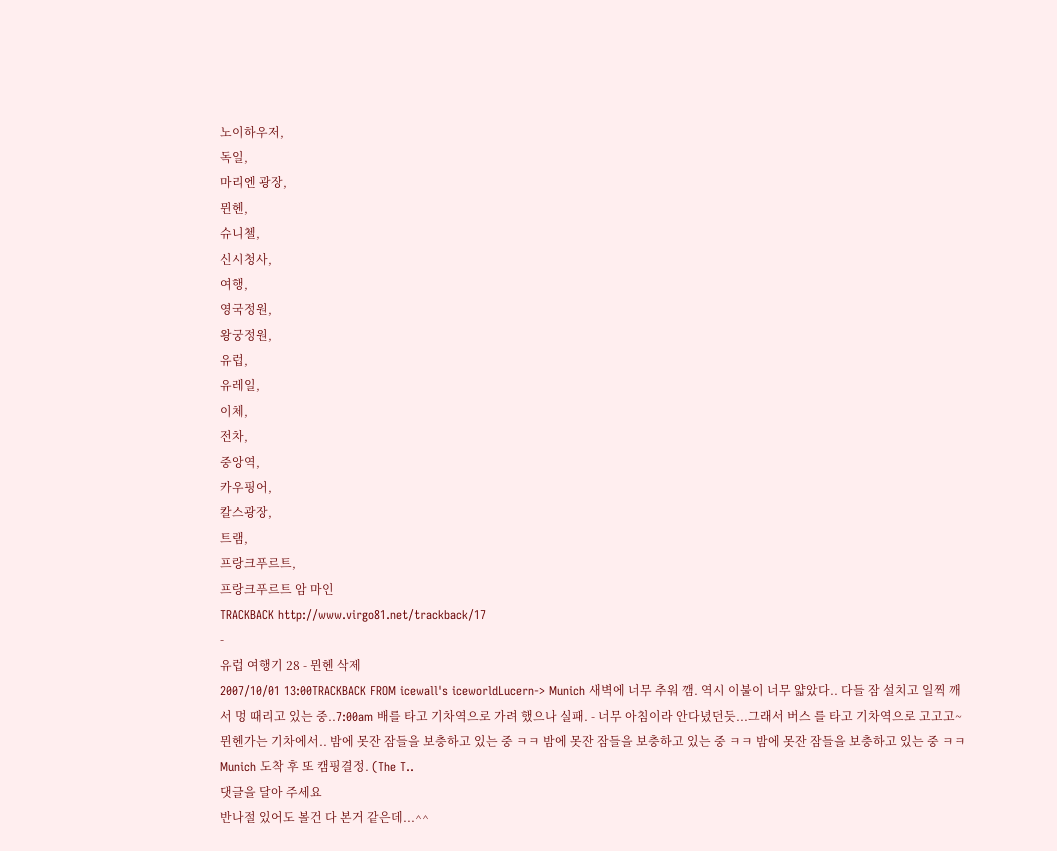노이하우저,
독일,
마리엔 광장,
뮌헨,
슈니첼,
신시청사,
여행,
영국정원,
왕궁정원,
유럽,
유레일,
이체,
전차,
중앙역,
카우핑어,
칼스광장,
트램,
프랑크푸르트,
프랑크푸르트 암 마인
TRACKBACK http://www.virgo81.net/trackback/17
-
유럽 여행기 28 - 뮌헨 삭제
2007/10/01 13:00TRACKBACK FROM icewall's iceworldLucern-> Munich 새벽에 너무 추워 깸. 역시 이불이 너무 얇았다.. 다들 잠 설치고 일찍 깨서 멍 때리고 있는 중..7:00am 배를 타고 기차역으로 가려 했으나 실패. - 너무 아침이라 안다녔던듯...그래서 버스 를 타고 기차역으로 고고고~ 뮌헨가는 기차에서.. 밤에 못잔 잠들을 보충하고 있는 중 ㅋㅋ 밤에 못잔 잠들을 보충하고 있는 중 ㅋㅋ 밤에 못잔 잠들을 보충하고 있는 중 ㅋㅋ Munich 도착 후 또 캠핑결정. (The T..
댓글을 달아 주세요
반나절 있어도 볼건 다 본거 같은데...^^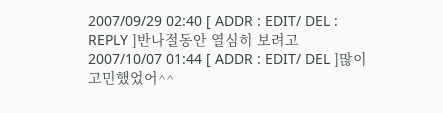2007/09/29 02:40 [ ADDR : EDIT/ DEL : REPLY ]반나절동안 열심히 보려고
2007/10/07 01:44 [ ADDR : EDIT/ DEL ]많이 고민했었어^^